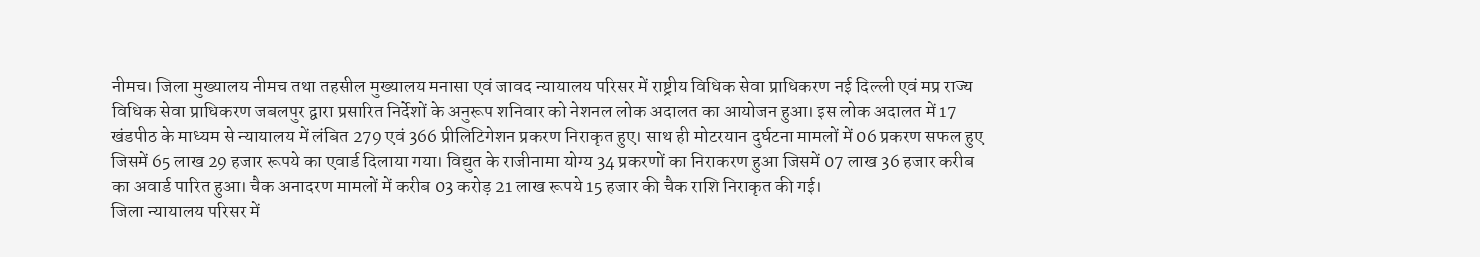नीमच। जिला मुख्यालय नीमच तथा तहसील मुख्यालय मनासा एवं जावद न्यायालय परिसर में राष्ट्रीय विधिक सेवा प्राधिकरण नई दिल्ली एवं मप्र राज्य विधिक सेवा प्राधिकरण जबलपुर द्वारा प्रसारित निर्देशों के अनुरूप शनिवार को नेशनल लोक अदालत का आयोजन हुआ। इस लोक अदालत में 17 खंडपीठ के माध्यम से न्यायालय में लंबित 279 एवं 366 प्रीलिटिगेशन प्रकरण निराकृत हुए। साथ ही मोटरयान दुर्घटना मामलों में 06 प्रकरण सफल हुए जिसमें 65 लाख 29 हजार रूपये का एवार्ड दिलाया गया। विद्युत के राजीनामा योग्य 34 प्रकरणों का निराकरण हुआ जिसमें 07 लाख 36 हजार करीब का अवार्ड पारित हुआ। चैक अनादरण मामलों में करीब 03 करोड़ 21 लाख रूपये 15 हजार की चैक राशि निराकृत की गई।
जिला न्यायालय परिसर में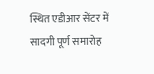स्थित एडीआर सेंटर में सादगी पूर्ण समारोह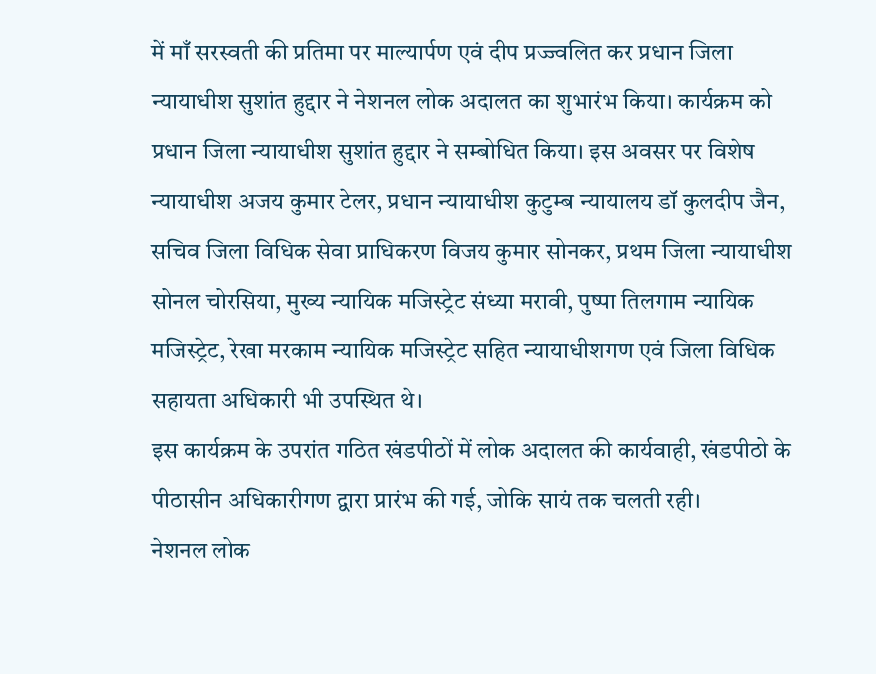में माँ सरस्वती की प्रतिमा पर माल्यार्पण एवं दीप प्रज्ज्वलित कर प्रधान जिला न्यायाधीश सुशांत हुद्दार ने नेशनल लोक अदालत का शुभारंभ किया। कार्यक्रम को प्रधान जिला न्यायाधीश सुशांत हुद्दार ने सम्बोधित किया। इस अवसर पर विशेष न्यायाधीश अजय कुमार टेलर, प्रधान न्यायाधीश कुटुम्ब न्यायालय डॉ कुलदीप जैन, सचिव जिला विधिक सेवा प्राधिकरण विजय कुमार सोनकर, प्रथम जिला न्यायाधीश सोनल चोरसिया, मुख्य न्यायिक मजिस्ट्रेट संध्या मरावी, पुष्पा तिलगाम न्यायिक मजिस्ट्रेट, रेखा मरकाम न्यायिक मजिस्ट्रेट सहित न्यायाधीशगण एवं जिला विधिक सहायता अधिकारी भी उपस्थित थे।
इस कार्यक्रम के उपरांत गठित खंडपीठों में लोक अदालत की कार्यवाही, खंडपीठो के पीठासीन अधिकारीगण द्वारा प्रारंभ की गई, जोकि सायं तक चलती रही।
नेशनल लोक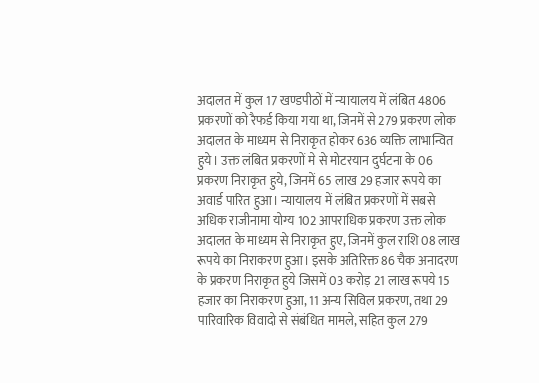अदालत में कुल 17 खण्डपीठों में न्यायालय में लंबित 4806 प्रकरणों को रैफर्ड किया गया था, जिनमें से 279 प्रकरण लोक अदालत के माध्यम से निराकृत होकर 636 व्यक्ति लाभान्वित हुये। उक्त लंबित प्रकरणों मे से मोटरयान दुर्घटना के 06 प्रकरण निराकृत हुये, जिनमें 65 लाख 29 हजार रूपये का अवार्ड पारित हुआ। न्यायालय में लंबित प्रकरणों में सबसे अधिक राजीनामा योग्य 102 आपराधिक प्रकरण उक्त लोक अदालत के माध्यम से निराकृत हुए, जिनमें कुल राशि 08 लाख रूपये का निराकरण हुआ। इसके अतिरिक्त 86 चैक अनादरण के प्रकरण निराकृत हुये जिसमें 03 करोड़ 21 लाख रूपये 15 हजार का निराकरण हुआ, 11 अन्य सिविल प्रकरण, तथा 29 पारिवारिक विवादो से संबंधित मामले, सहित कुल 279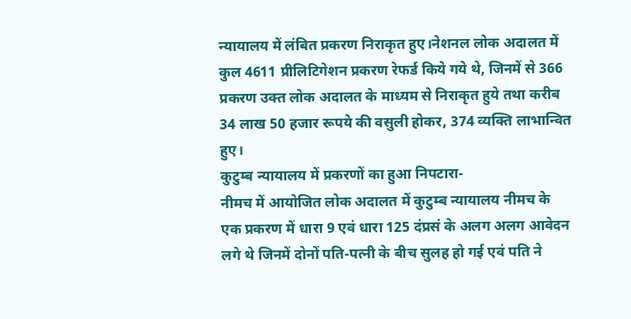न्यायालय में लंबित प्रकरण निराकृत हुए।नेशनल लोक अदालत में कुल 4611 प्रीलिटिगेशन प्रकरण रेफर्ड किये गये थे, जिनमें से 366 प्रकरण उक्त लोक अदालत के माध्यम से निराकृत हुये तथा करीब 34 लाख 50 हजार रूपये की वसुली होकर, 374 व्यक्ति लाभान्वित हुए।
कुटुम्ब न्यायालय में प्रकरणों का हुआ निपटारा-
नीमच में आयोजित लोक अदालत में कुटुम्ब न्यायालय नीमच के एक प्रकरण में धारा 9 एवं धारा 125 दंप्रसं के अलग अलग आवेदन लगे थे जिनमें दोनों पति-पत्नी के बीच सुलह हो गई एवं पति ने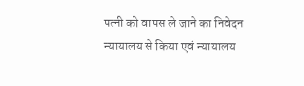पत्नी को वापस ले जाने का निवेदन न्यायालय से किया एवं न्यायालय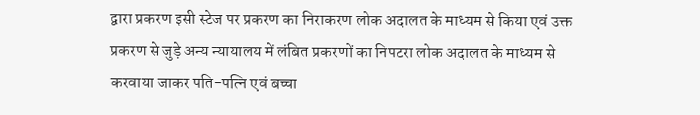द्वारा प्रकरण इसी स्टेज पर प्रकरण का निराकरण लोक अदालत के माध्यम से किया एवं उक्त प्रकरण से जुड़े अन्य न्यायालय में लंबित प्रकरणों का निपटरा लोक अदालत के माध्यम से करवाया जाकर पति-पत्नि एवं बच्चा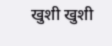खुशी खुशी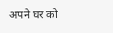अपने घर को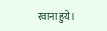रवाना हुये।